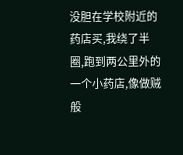没胆在学校附近的药店买,我绕了半圈,跑到两公里外的一个小药店,像做贼般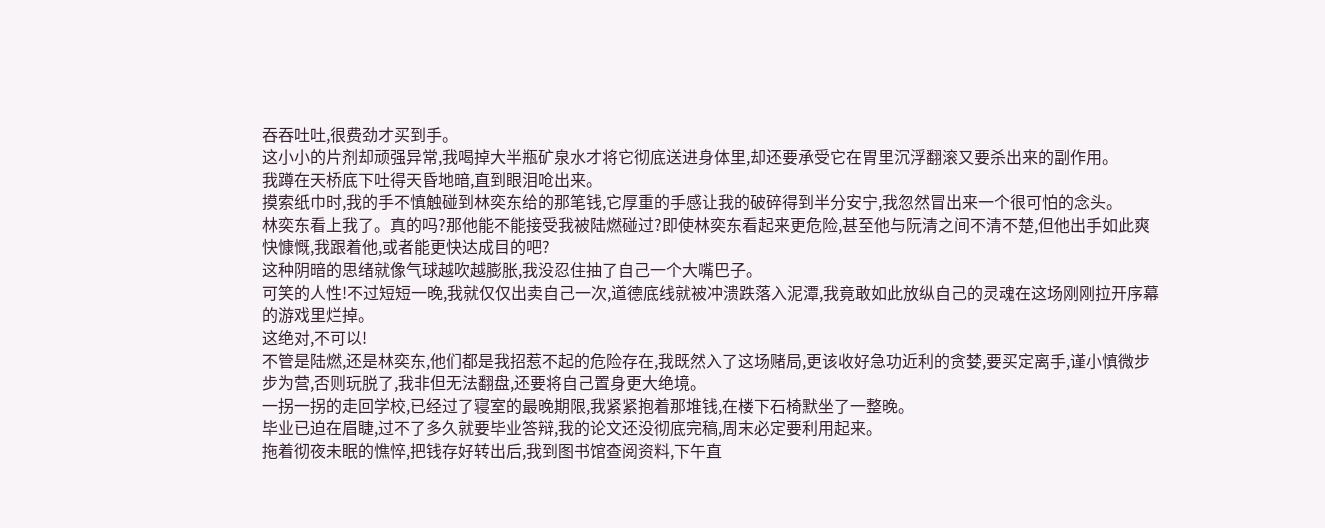吞吞吐吐,很费劲才买到手。
这小小的片剂却顽强异常,我喝掉大半瓶矿泉水才将它彻底送进身体里,却还要承受它在胃里沉浮翻滚又要杀出来的副作用。
我蹲在天桥底下吐得天昏地暗,直到眼泪呛出来。
摸索纸巾时,我的手不慎触碰到林奕东给的那笔钱,它厚重的手感让我的破碎得到半分安宁,我忽然冒出来一个很可怕的念头。
林奕东看上我了。真的吗?那他能不能接受我被陆燃碰过?即使林奕东看起来更危险,甚至他与阮清之间不清不楚,但他出手如此爽快慷慨,我跟着他,或者能更快达成目的吧?
这种阴暗的思绪就像气球越吹越膨胀,我没忍住抽了自己一个大嘴巴子。
可笑的人性!不过短短一晚,我就仅仅出卖自己一次,道德底线就被冲溃跌落入泥潭,我竟敢如此放纵自己的灵魂在这场刚刚拉开序幕的游戏里烂掉。
这绝对,不可以!
不管是陆燃,还是林奕东,他们都是我招惹不起的危险存在,我既然入了这场赌局,更该收好急功近利的贪婪,要买定离手,谨小慎微步步为营,否则玩脱了,我非但无法翻盘,还要将自己置身更大绝境。
一拐一拐的走回学校,已经过了寝室的最晚期限,我紧紧抱着那堆钱,在楼下石椅默坐了一整晚。
毕业已迫在眉睫,过不了多久就要毕业答辩,我的论文还没彻底完稿,周末必定要利用起来。
拖着彻夜未眠的憔悴,把钱存好转出后,我到图书馆查阅资料,下午直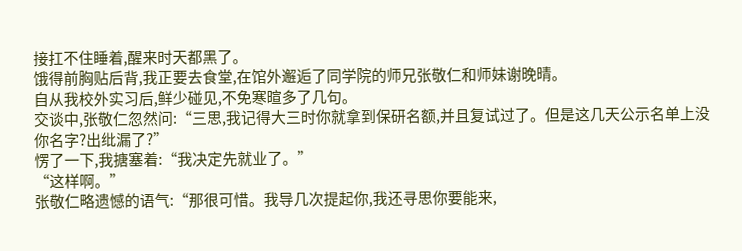接扛不住睡着,醒来时天都黑了。
饿得前胸贴后背,我正要去食堂,在馆外邂逅了同学院的师兄张敬仁和师妹谢晚晴。
自从我校外实习后,鲜少碰见,不免寒暄多了几句。
交谈中,张敬仁忽然问:“三思,我记得大三时你就拿到保研名额,并且复试过了。但是这几天公示名单上没你名字?出纰漏了?”
愣了一下,我搪塞着:“我决定先就业了。”
“这样啊。”
张敬仁略遗憾的语气:“那很可惜。我导几次提起你,我还寻思你要能来,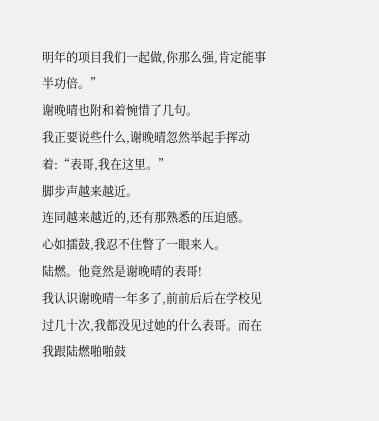明年的项目我们一起做,你那么强,肯定能事半功倍。”
谢晚晴也附和着惋惜了几句。
我正要说些什么,谢晚晴忽然举起手挥动着:“表哥,我在这里。”
脚步声越来越近。
连同越来越近的,还有那熟悉的压迫感。
心如擂鼓,我忍不住瞥了一眼来人。
陆燃。他竟然是谢晚晴的表哥!
我认识谢晚晴一年多了,前前后后在学校见过几十次,我都没见过她的什么表哥。而在我跟陆燃啪啪鼓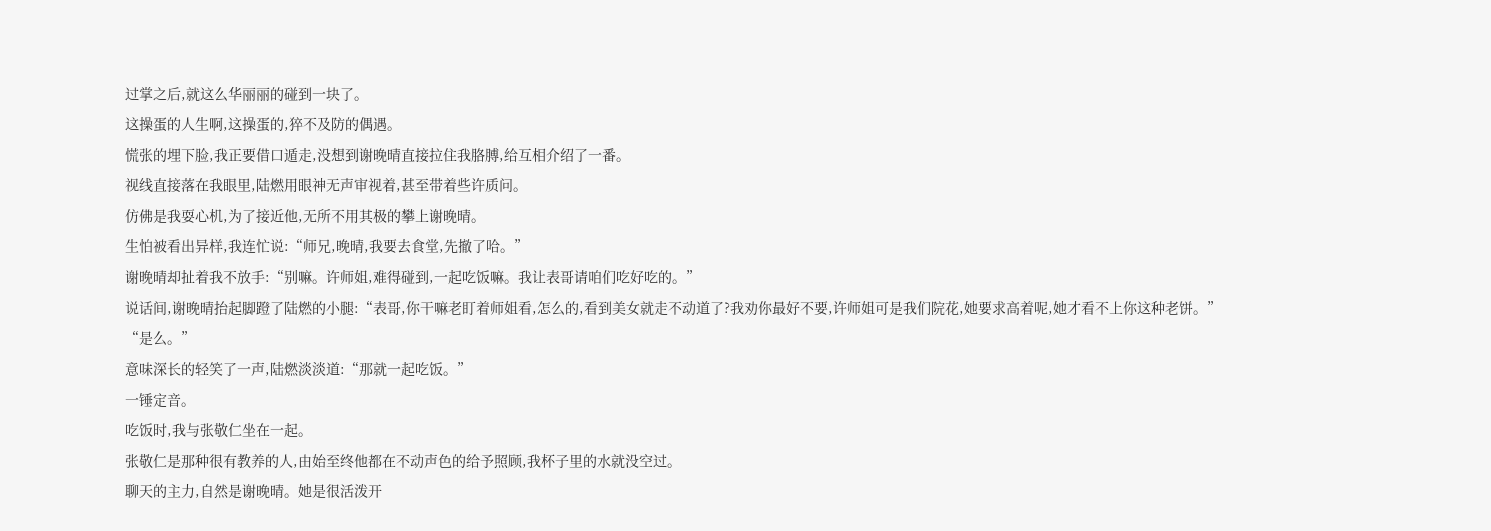过掌之后,就这么华丽丽的碰到一块了。
这操蛋的人生啊,这操蛋的,猝不及防的偶遇。
慌张的埋下脸,我正要借口遁走,没想到谢晚晴直接拉住我胳膊,给互相介绍了一番。
视线直接落在我眼里,陆燃用眼神无声审视着,甚至带着些许质问。
仿佛是我耍心机,为了接近他,无所不用其极的攀上谢晚晴。
生怕被看出异样,我连忙说:“师兄,晚晴,我要去食堂,先撤了哈。”
谢晚晴却扯着我不放手:“别嘛。许师姐,难得碰到,一起吃饭嘛。我让表哥请咱们吃好吃的。”
说话间,谢晚晴抬起脚蹬了陆燃的小腿:“表哥,你干嘛老盯着师姐看,怎么的,看到美女就走不动道了?我劝你最好不要,许师姐可是我们院花,她要求高着呢,她才看不上你这种老饼。”
“是么。”
意味深长的轻笑了一声,陆燃淡淡道:“那就一起吃饭。”
一锤定音。
吃饭时,我与张敬仁坐在一起。
张敬仁是那种很有教养的人,由始至终他都在不动声色的给予照顾,我杯子里的水就没空过。
聊天的主力,自然是谢晚晴。她是很活泼开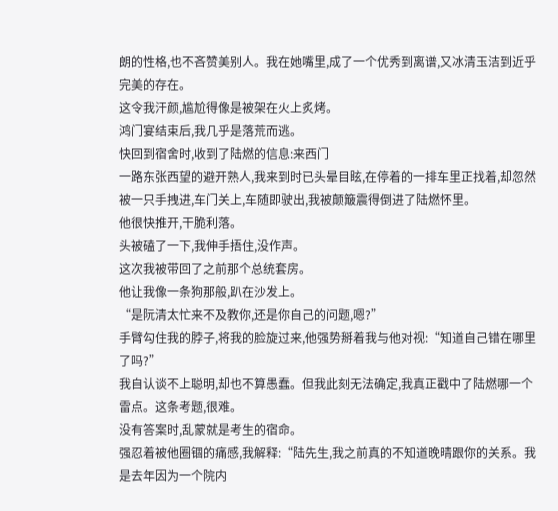朗的性格,也不吝赞美别人。我在她嘴里,成了一个优秀到离谱,又冰清玉洁到近乎完美的存在。
这令我汗颜,尴尬得像是被架在火上炙烤。
鸿门宴结束后,我几乎是落荒而逃。
快回到宿舍时,收到了陆燃的信息:来西门
一路东张西望的避开熟人,我来到时已头晕目眩,在停着的一排车里正找着,却忽然被一只手拽进,车门关上,车随即驶出,我被颠簸震得倒进了陆燃怀里。
他很快推开,干脆利落。
头被磕了一下,我伸手捂住,没作声。
这次我被带回了之前那个总统套房。
他让我像一条狗那般,趴在沙发上。
“是阮清太忙来不及教你,还是你自己的问题,嗯?”
手臂勾住我的脖子,将我的脸旋过来,他强势掰着我与他对视:“知道自己错在哪里了吗?”
我自认谈不上聪明,却也不算愚蠢。但我此刻无法确定,我真正戳中了陆燃哪一个雷点。这条考题,很难。
没有答案时,乱蒙就是考生的宿命。
强忍着被他圈锢的痛感,我解释:“陆先生,我之前真的不知道晚晴跟你的关系。我是去年因为一个院内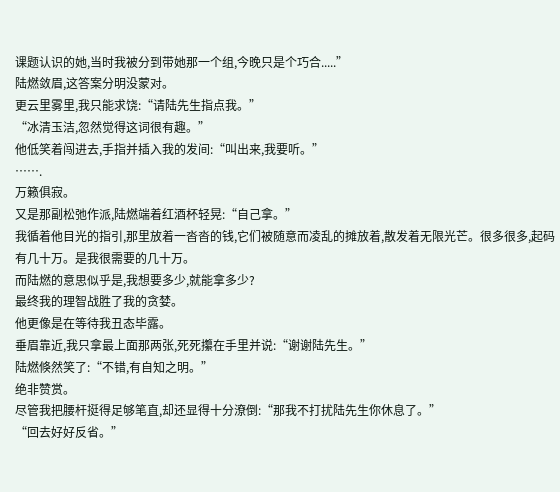课题认识的她,当时我被分到带她那一个组,今晚只是个巧合.....”
陆燃敛眉,这答案分明没蒙对。
更云里雾里,我只能求饶:“请陆先生指点我。”
“冰清玉洁,忽然觉得这词很有趣。”
他低笑着闯进去,手指并插入我的发间:“叫出来,我要听。”
…….
万籁俱寂。
又是那副松弛作派,陆燃端着红酒杯轻晃:“自己拿。”
我循着他目光的指引,那里放着一沓沓的钱,它们被随意而凌乱的摊放着,散发着无限光芒。很多很多,起码有几十万。是我很需要的几十万。
而陆燃的意思似乎是,我想要多少,就能拿多少?
最终我的理智战胜了我的贪婪。
他更像是在等待我丑态毕露。
垂眉靠近,我只拿最上面那两张,死死攥在手里并说:“谢谢陆先生。”
陆燃倏然笑了:“不错,有自知之明。”
绝非赞赏。
尽管我把腰杆挺得足够笔直,却还显得十分潦倒:“那我不打扰陆先生你休息了。”
“回去好好反省。”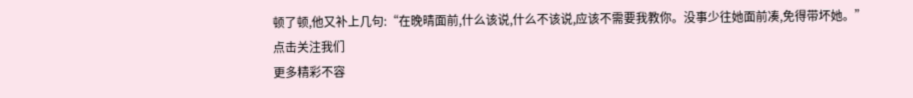顿了顿,他又补上几句:“在晚晴面前,什么该说,什么不该说,应该不需要我教你。没事少往她面前凑,免得带坏她。”
点击关注我们
更多精彩不容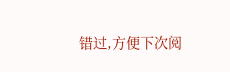错过,方便下次阅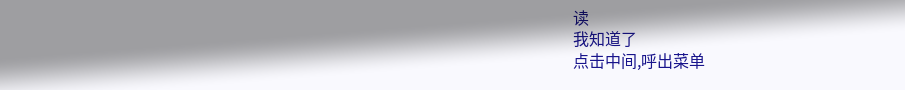读
我知道了
点击中间,呼出菜单